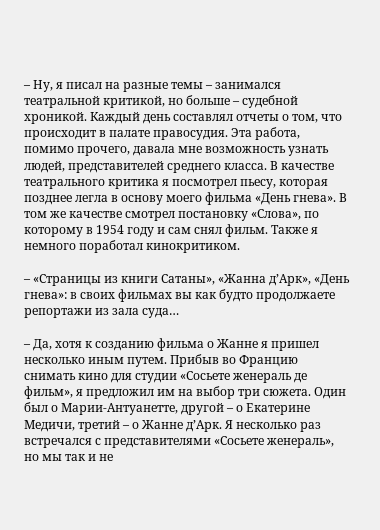– Ну, я писал на разные темы – занимался театральной критикой, но больше – судебной хроникой. Каждый день составлял отчеты о том, что происходит в палате правосудия. Эта работа, помимо прочего, давала мне возможность узнать людей, представителей среднего класса. В качестве театрального критика я посмотрел пьесу, которая позднее легла в основу моего фильма «День гнева». В том же качестве смотрел постановку «Слова», по которому в 1954 году и сам снял фильм. Также я немного поработал кинокритиком.

– «Страницы из книги Сатаны», «Жанна д’Арк», «День гнева»: в своих фильмах вы как будто продолжаете репортажи из зала суда…

– Да, хотя к созданию фильма о Жанне я пришел несколько иным путем. Прибыв во Францию снимать кино для студии «Сосьете женераль де фильм», я предложил им на выбор три сюжета. Один был о Марии-Антуанетте, другой – о Екатерине Медичи, третий – о Жанне д’Арк. Я несколько раз встречался с представителями «Сосьете женераль», но мы так и не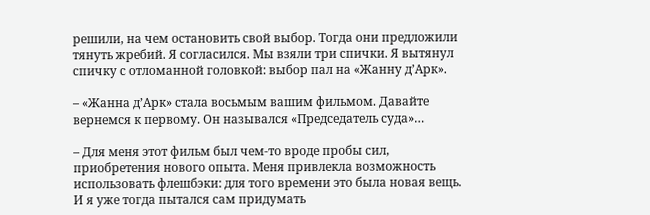решили, на чем остановить свой выбор. Тогда они предложили тянуть жребий. Я согласился. Мы взяли три спички. Я вытянул спичку с отломанной головкой: выбор пал на «Жанну д’Арк».

– «Жанна д’Арк» стала восьмым вашим фильмом. Давайте вернемся к первому. Он назывался «Председатель суда»…

– Для меня этот фильм был чем-то вроде пробы сил, приобретения нового опыта. Меня привлекла возможность использовать флешбэки: для того времени это была новая вещь. И я уже тогда пытался сам придумать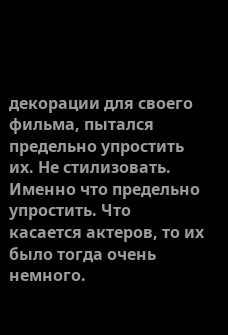декорации для своего фильма, пытался предельно упростить их. Не стилизовать. Именно что предельно упростить. Что касается актеров, то их было тогда очень немного.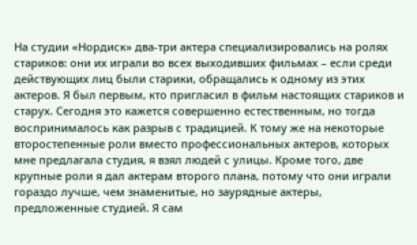На студии «Нордиск» два-три актера специализировались на ролях стариков: они их играли во всех выходивших фильмах – если среди действующих лиц были старики, обращались к одному из этих актеров. Я был первым, кто пригласил в фильм настоящих стариков и старух. Сегодня это кажется совершенно естественным, но тогда воспринималось как разрыв с традицией. К тому же на некоторые второстепенные роли вместо профессиональных актеров, которых мне предлагала студия, я взял людей с улицы. Кроме того, две крупные роли я дал актерам второго плана, потому что они играли гораздо лучше, чем знаменитые, но заурядные актеры, предложенные студией. Я сам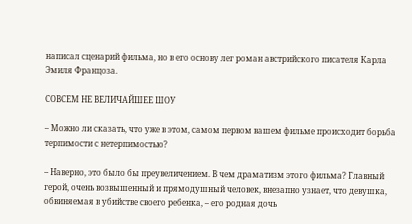написал сценарий фильма, но в его основу лег роман австрийского писателя Карла Эмиля Францоза.

СОВСЕМ НЕ ВЕЛИЧАЙШЕЕ ШОУ

– Можно ли сказать, что уже в этом, самом первом вашем фильме происходит борьба терпимости с нетерпимостью?

– Наверно, это было бы преувеличением. В чем драматизм этого фильма? Главный герой, очень возвышенный и прямодушный человек, внезапно узнает, что девушка, обвиняемая в убийстве своего ребенка, – его родная дочь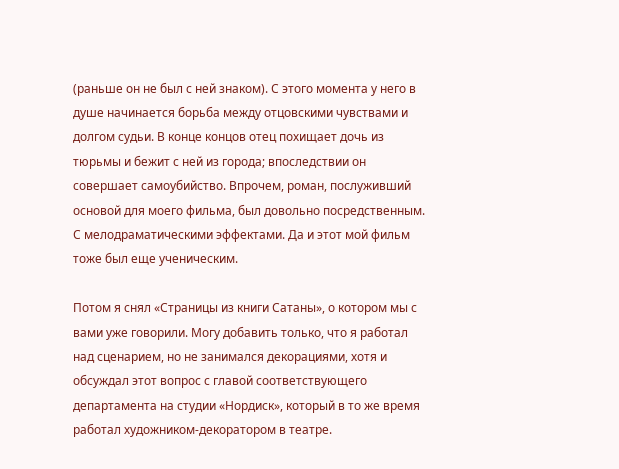(раньше он не был с ней знаком). С этого момента у него в душе начинается борьба между отцовскими чувствами и долгом судьи. В конце концов отец похищает дочь из тюрьмы и бежит с ней из города; впоследствии он совершает самоубийство. Впрочем, роман, послуживший основой для моего фильма, был довольно посредственным. С мелодраматическими эффектами. Да и этот мой фильм тоже был еще ученическим.

Потом я снял «Страницы из книги Сатаны», о котором мы с вами уже говорили. Могу добавить только, что я работал над сценарием, но не занимался декорациями, хотя и обсуждал этот вопрос с главой соответствующего департамента на студии «Нордиск», который в то же время работал художником-декоратором в театре.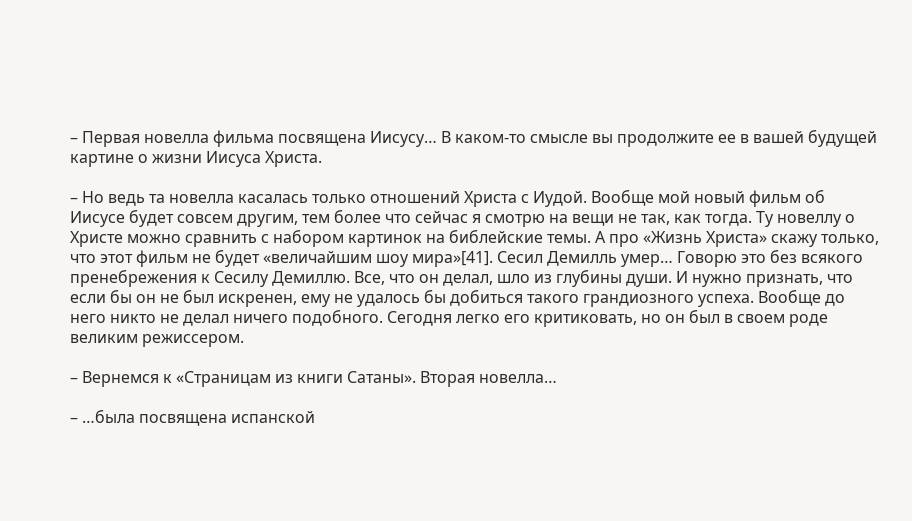– Первая новелла фильма посвящена Иисусу… В каком-то смысле вы продолжите ее в вашей будущей картине о жизни Иисуса Христа.

– Но ведь та новелла касалась только отношений Христа с Иудой. Вообще мой новый фильм об Иисусе будет совсем другим, тем более что сейчас я смотрю на вещи не так, как тогда. Ту новеллу о Христе можно сравнить с набором картинок на библейские темы. А про «Жизнь Христа» скажу только, что этот фильм не будет «величайшим шоу мира»[41]. Сесил Демилль умер… Говорю это без всякого пренебрежения к Сесилу Демиллю. Все, что он делал, шло из глубины души. И нужно признать, что если бы он не был искренен, ему не удалось бы добиться такого грандиозного успеха. Вообще до него никто не делал ничего подобного. Сегодня легко его критиковать, но он был в своем роде великим режиссером.

– Вернемся к «Страницам из книги Сатаны». Вторая новелла…

– …была посвящена испанской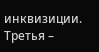инквизиции. Третья –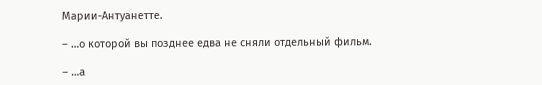Марии-Антуанетте.

– …о которой вы позднее едва не сняли отдельный фильм.

– …а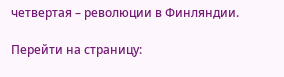четвертая – революции в Финляндии.

Перейти на страницу: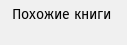Похожие книги